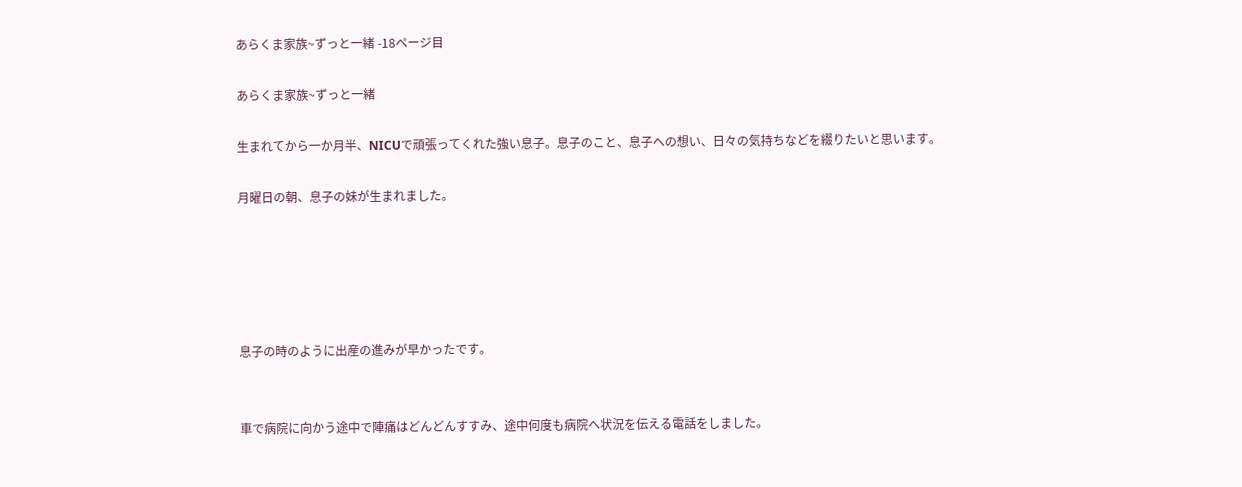あらくま家族~ずっと一緒 -18ページ目

あらくま家族~ずっと一緒

生まれてから一か月半、NICUで頑張ってくれた強い息子。息子のこと、息子への想い、日々の気持ちなどを綴りたいと思います。

月曜日の朝、息子の妹が生まれました。





息子の時のように出産の進みが早かったです。


車で病院に向かう途中で陣痛はどんどんすすみ、途中何度も病院へ状況を伝える電話をしました。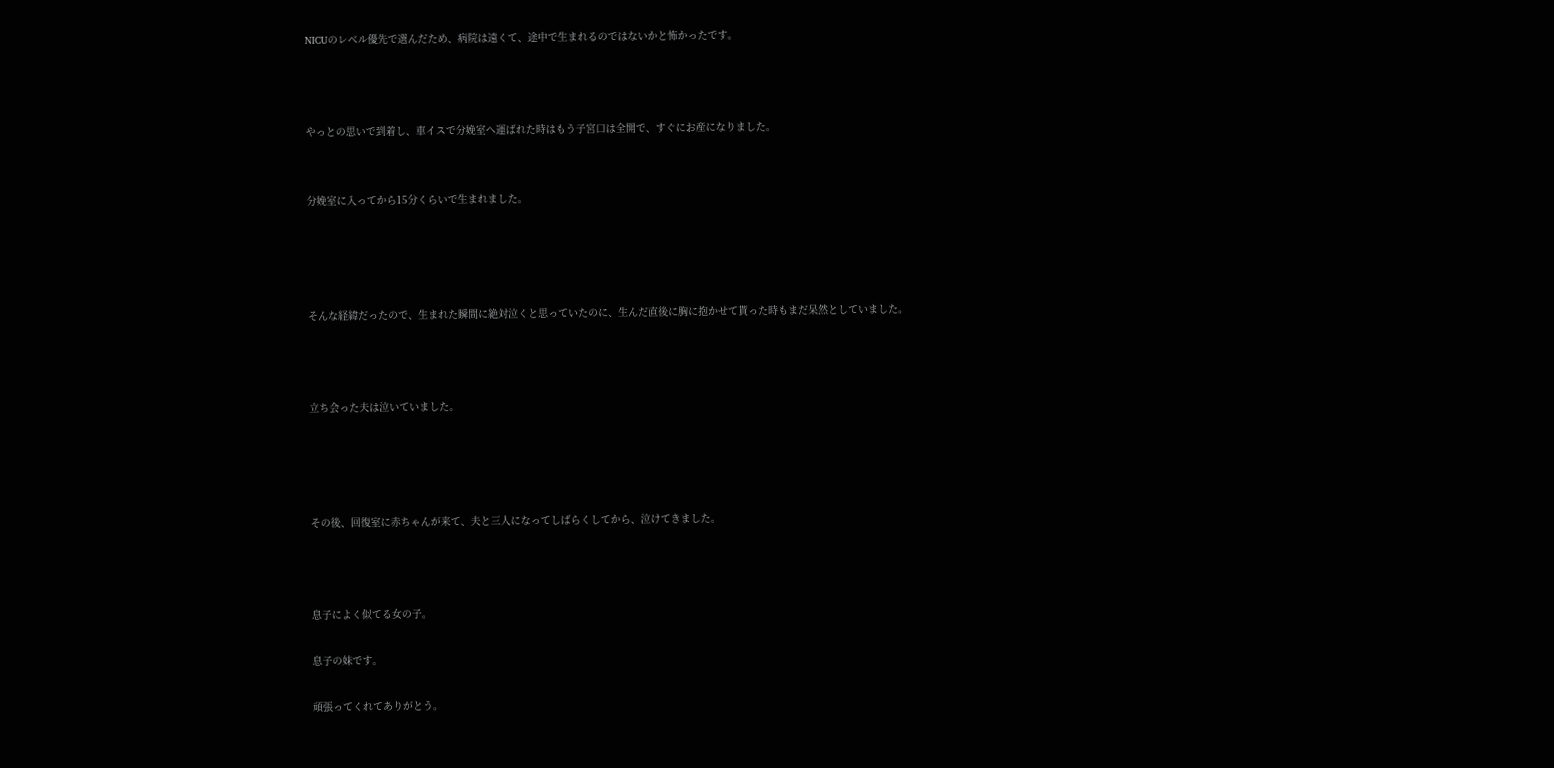NICUのレベル優先で選んだため、病院は遠くて、途中で生まれるのではないかと怖かったです。



やっとの思いで到着し、車イスで分娩室へ運ばれた時はもう子宮口は全開で、すぐにお産になりました。


分娩室に入ってから15分くらいで生まれました。




そんな経緯だったので、生まれた瞬間に絶対泣くと思っていたのに、生んだ直後に胸に抱かせて貰った時もまだ呆然としていました。



立ち会った夫は泣いていました。




その後、回復室に赤ちゃんが来て、夫と三人になってしばらくしてから、泣けてきました。



息子によく似てる女の子。

息子の妹です。

頑張ってくれてありがとう。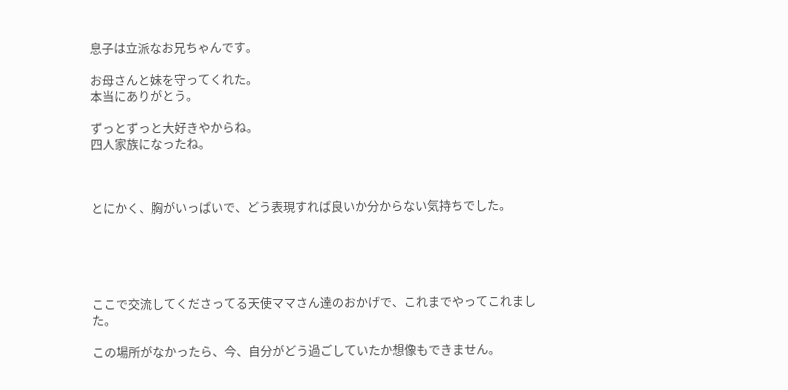息子は立派なお兄ちゃんです。

お母さんと妹を守ってくれた。
本当にありがとう。

ずっとずっと大好きやからね。
四人家族になったね。



とにかく、胸がいっぱいで、どう表現すれば良いか分からない気持ちでした。





ここで交流してくださってる天使ママさん達のおかげで、これまでやってこれました。

この場所がなかったら、今、自分がどう過ごしていたか想像もできません。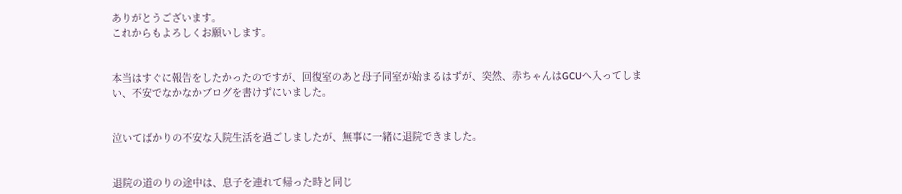ありがとうございます。
これからもよろしくお願いします。


本当はすぐに報告をしたかったのですが、回復室のあと母子同室が始まるはずが、突然、赤ちゃんはGCUへ入ってしまい、不安でなかなかブログを書けずにいました。


泣いてばかりの不安な入院生活を過ごしましたが、無事に一緒に退院できました。


退院の道のりの途中は、息子を連れて帰った時と同じ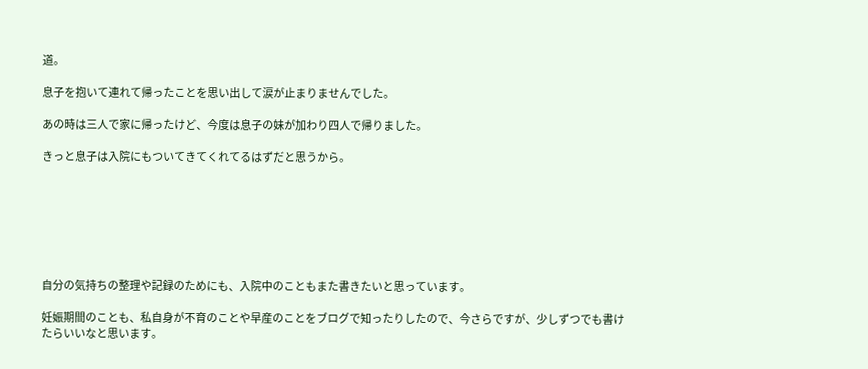道。

息子を抱いて連れて帰ったことを思い出して涙が止まりませんでした。

あの時は三人で家に帰ったけど、今度は息子の妹が加わり四人で帰りました。

きっと息子は入院にもついてきてくれてるはずだと思うから。







自分の気持ちの整理や記録のためにも、入院中のこともまた書きたいと思っています。

妊娠期間のことも、私自身が不育のことや早産のことをブログで知ったりしたので、今さらですが、少しずつでも書けたらいいなと思います。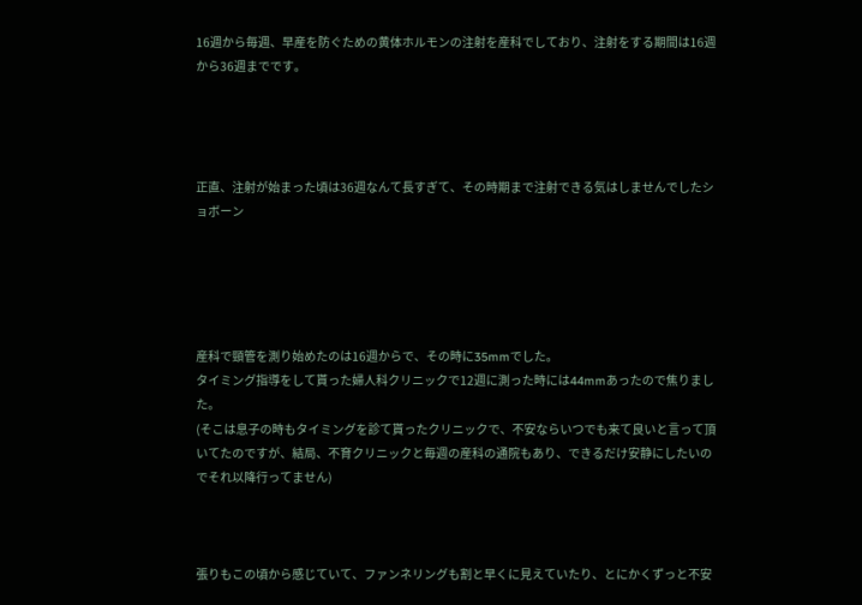16週から毎週、早産を防ぐための黄体ホルモンの注射を産科でしており、注射をする期間は16週から36週までです。




正直、注射が始まった頃は36週なんて長すぎて、その時期まで注射できる気はしませんでしたショボーン





産科で頸管を測り始めたのは16週からで、その時に35mmでした。
タイミング指導をして貰った婦人科クリニックで12週に測った時には44mmあったので焦りました。
(そこは息子の時もタイミングを診て貰ったクリニックで、不安ならいつでも来て良いと言って頂いてたのですが、結局、不育クリニックと毎週の産科の通院もあり、できるだけ安静にしたいのでそれ以降行ってません)



張りもこの頃から感じていて、ファンネリングも割と早くに見えていたり、とにかくずっと不安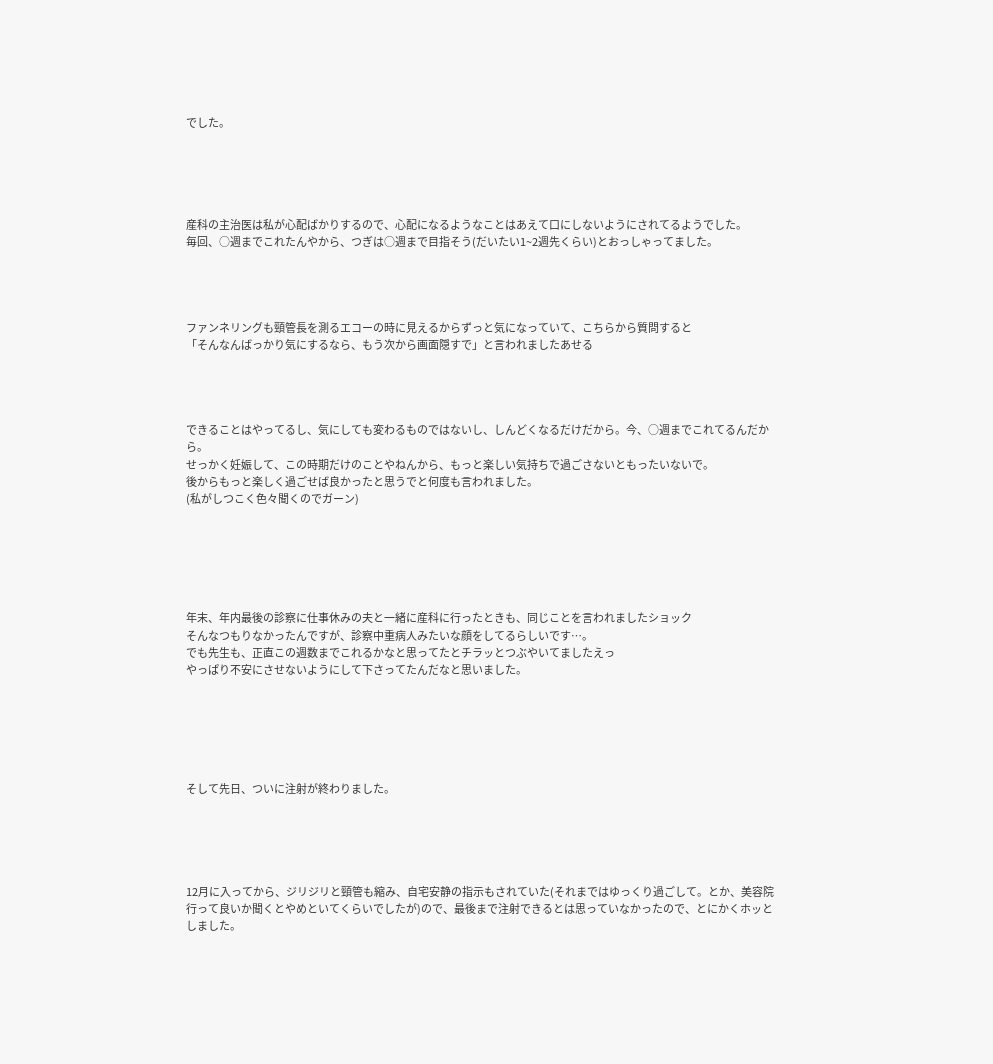でした。





産科の主治医は私が心配ばかりするので、心配になるようなことはあえて口にしないようにされてるようでした。
毎回、○週までこれたんやから、つぎは○週まで目指そう(だいたい1~2週先くらい)とおっしゃってました。




ファンネリングも頸管長を測るエコーの時に見えるからずっと気になっていて、こちらから質問すると
「そんなんばっかり気にするなら、もう次から画面隠すで」と言われましたあせる




できることはやってるし、気にしても変わるものではないし、しんどくなるだけだから。今、○週までこれてるんだから。
せっかく妊娠して、この時期だけのことやねんから、もっと楽しい気持ちで過ごさないともったいないで。
後からもっと楽しく過ごせば良かったと思うでと何度も言われました。
(私がしつこく色々聞くのでガーン)






年末、年内最後の診察に仕事休みの夫と一緒に産科に行ったときも、同じことを言われましたショック
そんなつもりなかったんですが、診察中重病人みたいな顔をしてるらしいです…。
でも先生も、正直この週数までこれるかなと思ってたとチラッとつぶやいてましたえっ
やっぱり不安にさせないようにして下さってたんだなと思いました。






そして先日、ついに注射が終わりました。





12月に入ってから、ジリジリと頸管も縮み、自宅安静の指示もされていた(それまではゆっくり過ごして。とか、美容院行って良いか聞くとやめといてくらいでしたが)ので、最後まで注射できるとは思っていなかったので、とにかくホッとしました。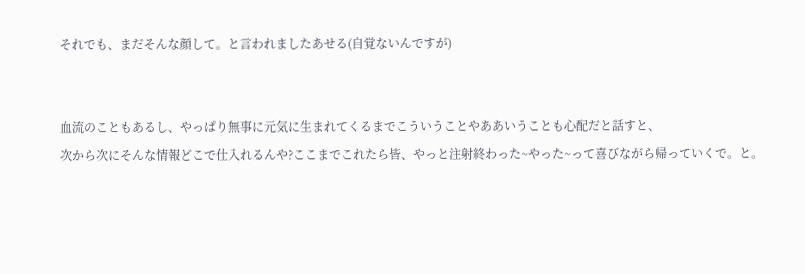それでも、まだそんな顔して。と言われましたあせる(自覚ないんですが)


血流のこともあるし、やっぱり無事に元気に生まれてくるまでこういうことやああいうことも心配だと話すと、
次から次にそんな情報どこで仕入れるんや?ここまでこれたら皆、やっと注射終わった~やった~って喜びながら帰っていくで。と。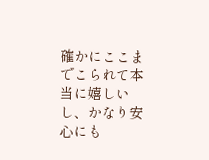確かにここまでこられて本当に嬉しいし、かなり安心にも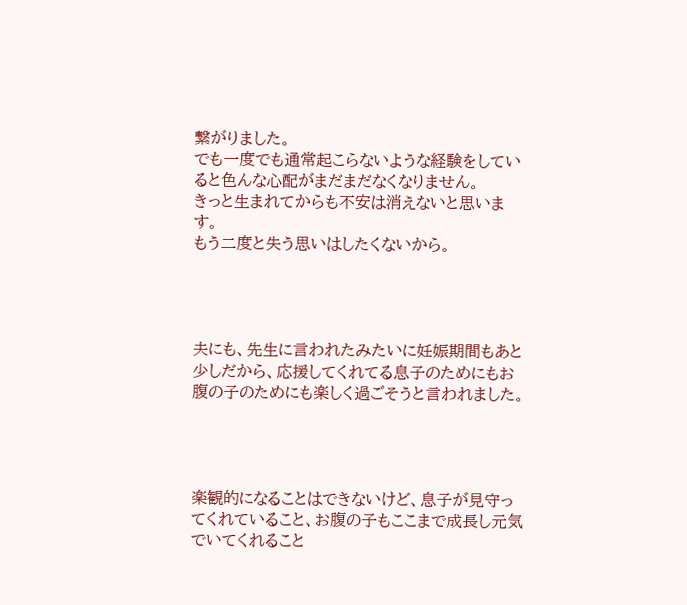繋がりました。
でも一度でも通常起こらないような経験をしていると色んな心配がまだまだなくなりません。
きっと生まれてからも不安は消えないと思います。
もう二度と失う思いはしたくないから。




夫にも、先生に言われたみたいに妊娠期間もあと少しだから、応援してくれてる息子のためにもお腹の子のためにも楽しく過ごそうと言われました。




楽観的になることはできないけど、息子が見守ってくれていること、お腹の子もここまで成長し元気でいてくれること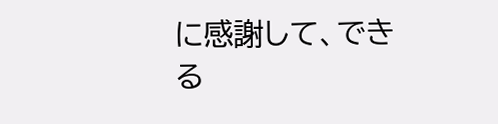に感謝して、できる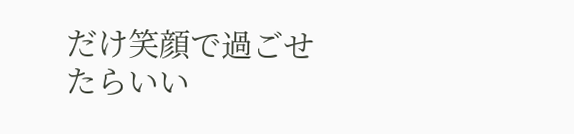だけ笑顔で過ごせたらいい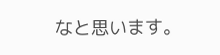なと思います。